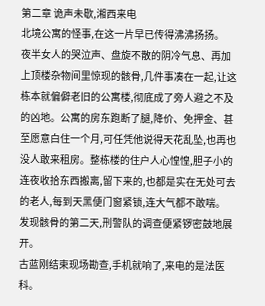第二章 诡声未歇,湘西来电
北境公寓的怪事,在这一片早已传得沸沸扬扬。
夜半女人的哭泣声、盘旋不散的阴冷气息、再加上顶楼杂物间里惊现的骸骨,几件事凑在一起,让这栋本就偏僻老旧的公寓楼,彻底成了旁人避之不及的凶地。公寓的房东跑断了腿,降价、免押金、甚至愿意白住一个月,可任凭他说得天花乱坠,也再也没人敢来租房。整栋楼的住户人心惶惶,胆子小的连夜收拾东西搬离,留下来的,也都是实在无处可去的老人,每到天黑便门窗紧锁,连大气都不敢喘。
发现骸骨的第二天,刑警队的调查便紧锣密鼓地展开。
古蓝刚结束现场勘查,手机就响了,来电的是法医科。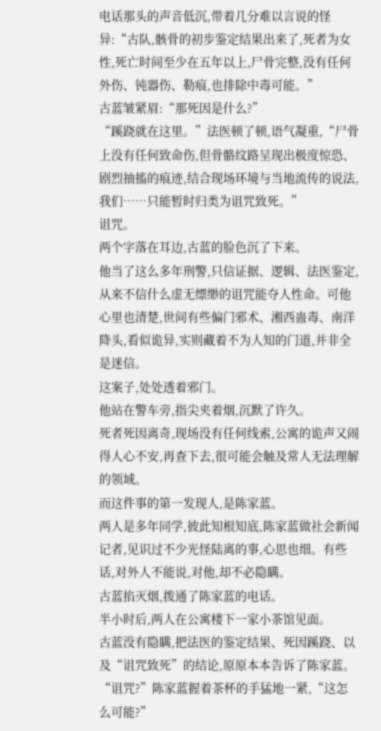电话那头的声音低沉,带着几分难以言说的怪异:“古队,骸骨的初步鉴定结果出来了,死者为女性,死亡时间至少在五年以上,尸骨完整,没有任何外伤、钝器伤、勒痕,也排除中毒可能。”
古蓝皱紧眉:“那死因是什么?”
“蹊跷就在这里。”法医顿了顿,语气凝重,“尸骨上没有任何致命伤,但骨骼纹路呈现出极度惊恐、剧烈抽搐的痕迹,结合现场环境与当地流传的说法,我们……只能暂时归类为诅咒致死。”
诅咒。
两个字落在耳边,古蓝的脸色沉了下来。
他当了这么多年刑警,只信证据、逻辑、法医鉴定,从来不信什么虚无缥缈的诅咒能夺人性命。可他心里也清楚,世间有些偏门邪术、湘西蛊毒、南洋降头,看似诡异,实则藏着不为人知的门道,并非全是迷信。
这案子,处处透着邪门。
他站在警车旁,指尖夹着烟,沉默了许久。
死者死因离奇,现场没有任何线索,公寓的诡声又闹得人心不安,再查下去,很可能会触及常人无法理解的领域。
而这件事的第一发现人,是陈家蓝。
两人是多年同学,彼此知根知底,陈家蓝做社会新闻记者,见识过不少光怪陆离的事,心思也细。有些话,对外人不能说,对他,却不必隐瞒。
古蓝掐灭烟,拨通了陈家蓝的电话。
半小时后,两人在公寓楼下一家小茶馆见面。
古蓝没有隐瞒,把法医的鉴定结果、死因蹊跷、以及“诅咒致死”的结论,原原本本告诉了陈家蓝。
“诅咒?”陈家蓝握着茶杯的手猛地一紧,“这怎么可能?”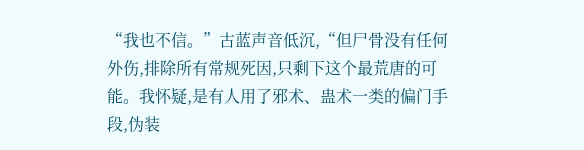“我也不信。”古蓝声音低沉,“但尸骨没有任何外伤,排除所有常规死因,只剩下这个最荒唐的可能。我怀疑,是有人用了邪术、蛊术一类的偏门手段,伪装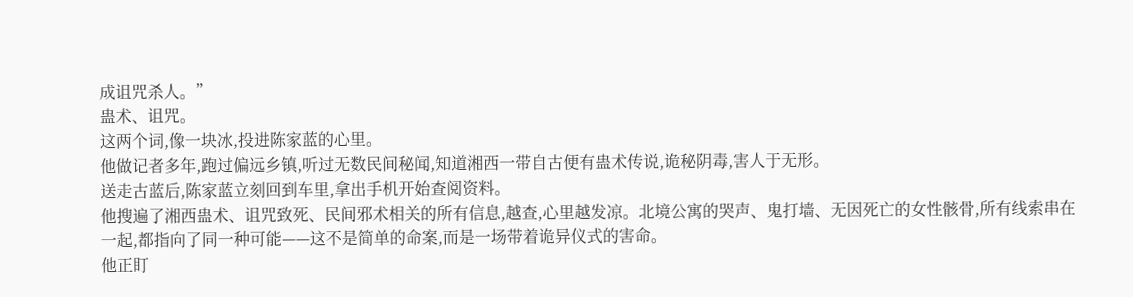成诅咒杀人。”
蛊术、诅咒。
这两个词,像一块冰,投进陈家蓝的心里。
他做记者多年,跑过偏远乡镇,听过无数民间秘闻,知道湘西一带自古便有蛊术传说,诡秘阴毒,害人于无形。
送走古蓝后,陈家蓝立刻回到车里,拿出手机开始查阅资料。
他搜遍了湘西蛊术、诅咒致死、民间邪术相关的所有信息,越查,心里越发凉。北境公寓的哭声、鬼打墙、无因死亡的女性骸骨,所有线索串在一起,都指向了同一种可能——这不是简单的命案,而是一场带着诡异仪式的害命。
他正盯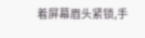着屏幕眉头紧锁,手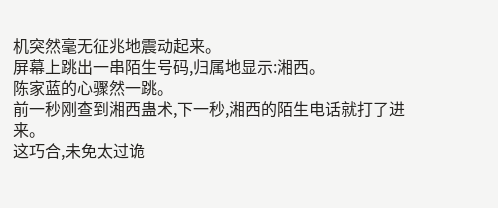机突然毫无征兆地震动起来。
屏幕上跳出一串陌生号码,归属地显示:湘西。
陈家蓝的心骤然一跳。
前一秒刚查到湘西蛊术,下一秒,湘西的陌生电话就打了进来。
这巧合,未免太过诡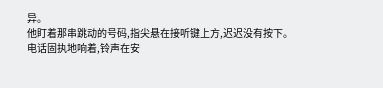异。
他盯着那串跳动的号码,指尖悬在接听键上方,迟迟没有按下。
电话固执地响着,铃声在安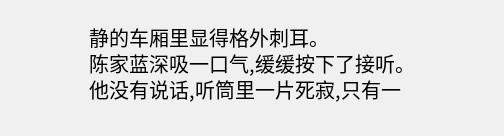静的车厢里显得格外刺耳。
陈家蓝深吸一口气,缓缓按下了接听。
他没有说话,听筒里一片死寂,只有一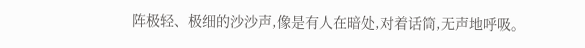阵极轻、极细的沙沙声,像是有人在暗处,对着话筒,无声地呼吸。